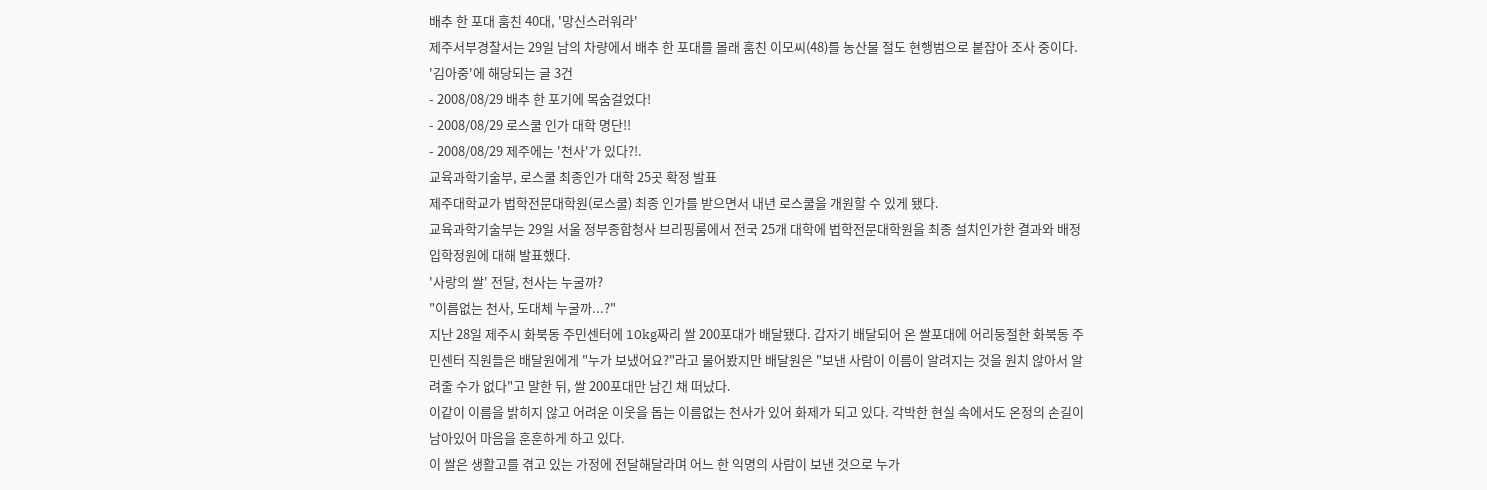배추 한 포대 훔친 40대, '망신스러워라'
제주서부경찰서는 29일 남의 차량에서 배추 한 포대를 몰래 훔친 이모씨(48)를 농산물 절도 현행범으로 붙잡아 조사 중이다.
'김아중'에 해당되는 글 3건
- 2008/08/29 배추 한 포기에 목숨걸었다!
- 2008/08/29 로스쿨 인가 대학 명단!!
- 2008/08/29 제주에는 '천사'가 있다?!.
교육과학기술부, 로스쿨 최종인가 대학 25곳 확정 발표
제주대학교가 법학전문대학원(로스쿨) 최종 인가를 받으면서 내년 로스쿨을 개원할 수 있게 됐다.
교육과학기술부는 29일 서울 정부종합청사 브리핑룸에서 전국 25개 대학에 법학전문대학원을 최종 설치인가한 결과와 배정 입학정원에 대해 발표했다.
'사랑의 쌀' 전달, 천사는 누굴까?
"이름없는 천사, 도대체 누굴까...?"
지난 28일 제주시 화북동 주민센터에 10kg짜리 쌀 200포대가 배달됐다. 갑자기 배달되어 온 쌀포대에 어리둥절한 화북동 주민센터 직원들은 배달원에게 "누가 보냈어요?"라고 물어봤지만 배달원은 "보낸 사람이 이름이 알려지는 것을 원치 않아서 알려줄 수가 없다"고 말한 뒤, 쌀 200포대만 남긴 채 떠났다.
이같이 이름을 밝히지 않고 어려운 이웃을 돕는 이름없는 천사가 있어 화제가 되고 있다. 각박한 현실 속에서도 온정의 손길이 남아있어 마음을 훈훈하게 하고 있다.
이 쌀은 생활고를 겪고 있는 가정에 전달해달라며 어느 한 익명의 사람이 보낸 것으로 누가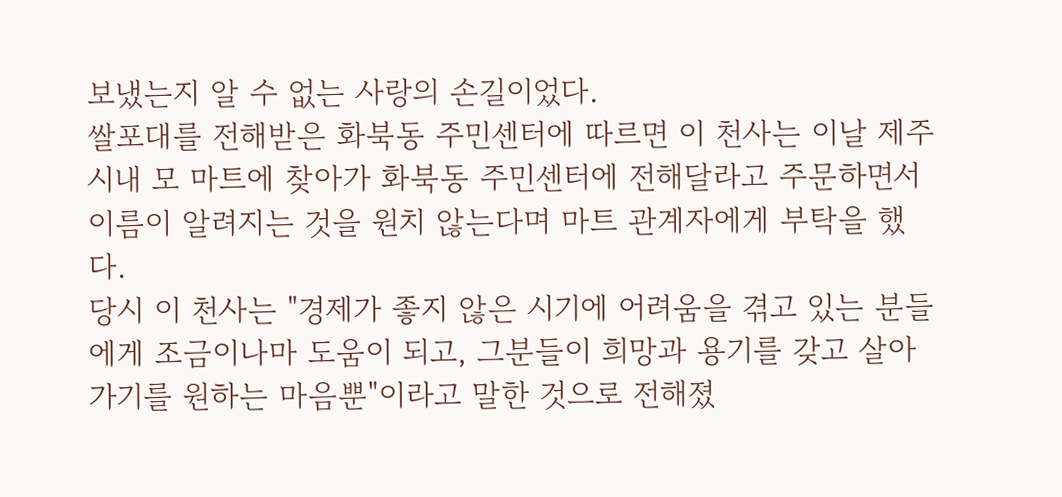보냈는지 알 수 없는 사랑의 손길이었다.
쌀포대를 전해받은 화북동 주민센터에 따르면 이 천사는 이날 제주시내 모 마트에 찾아가 화북동 주민센터에 전해달라고 주문하면서 이름이 알려지는 것을 원치 않는다며 마트 관계자에게 부탁을 했다.
당시 이 천사는 "경제가 좋지 않은 시기에 어려움을 겪고 있는 분들에게 조금이나마 도움이 되고, 그분들이 희망과 용기를 갖고 살아가기를 원하는 마음뿐"이라고 말한 것으로 전해졌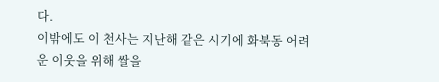다.
이밖에도 이 천사는 지난해 같은 시기에 화북동 어려운 이웃을 위해 쌀을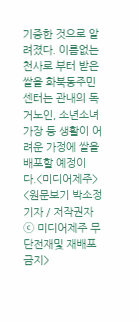기증한 것으로 알려졌다. 이름없는 천사로 부터 받은 쌀을 화북동주민센터는 관내의 독거노인, 소년소녀가장 등 생활이 어려운 가정에 쌀을 배포할 예정이다.<미디어제주>
<원문보기 박소정 기자 / 저작권자 ⓒ 미디어제주 무단전재및 재배포 금지>